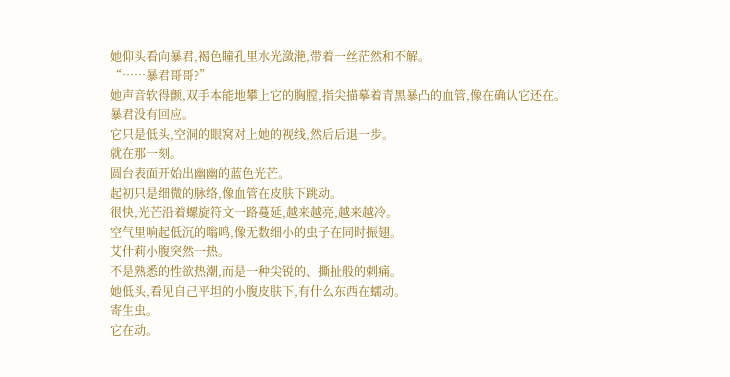她仰头看向暴君,褐色瞳孔里水光潋滟,带着一丝茫然和不解。
“……暴君哥哥?”
她声音软得颤,双手本能地攀上它的胸膛,指尖描摹着青黑暴凸的血管,像在确认它还在。
暴君没有回应。
它只是低头,空洞的眼窝对上她的视线,然后后退一步。
就在那一刻。
圆台表面开始出幽幽的蓝色光芒。
起初只是细微的脉络,像血管在皮肤下跳动。
很快,光芒沿着螺旋符文一路蔓延,越来越亮,越来越冷。
空气里响起低沉的嗡鸣,像无数细小的虫子在同时振翅。
艾什莉小腹突然一热。
不是熟悉的性欲热潮,而是一种尖锐的、撕扯般的刺痛。
她低头,看见自己平坦的小腹皮肤下,有什么东西在蠕动。
寄生虫。
它在动。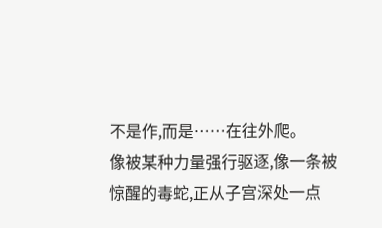不是作,而是……在往外爬。
像被某种力量强行驱逐,像一条被惊醒的毒蛇,正从子宫深处一点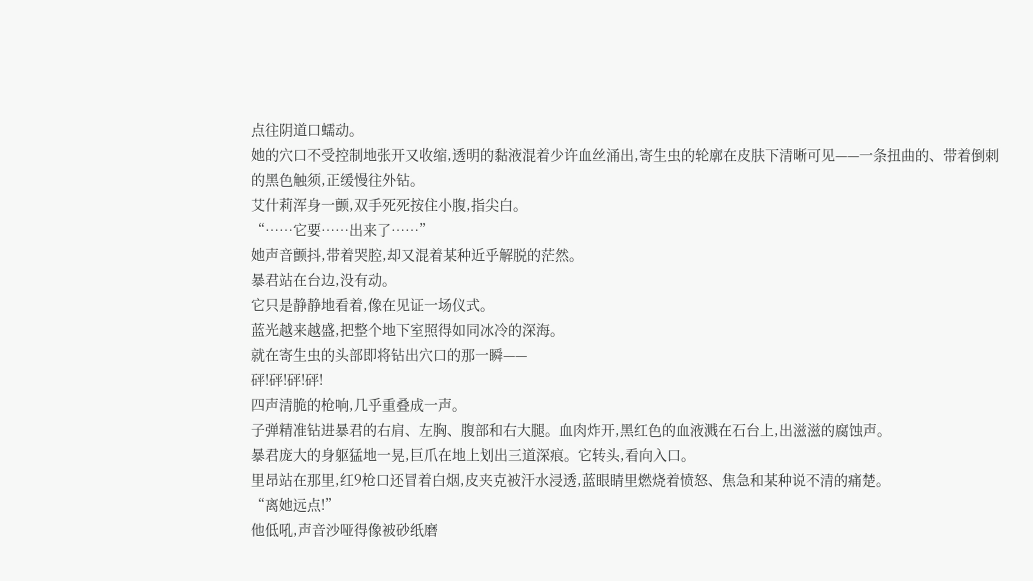点往阴道口蠕动。
她的穴口不受控制地张开又收缩,透明的黏液混着少许血丝涌出,寄生虫的轮廓在皮肤下清晰可见——一条扭曲的、带着倒刺的黑色触须,正缓慢往外钻。
艾什莉浑身一颤,双手死死按住小腹,指尖白。
“……它要……出来了……”
她声音颤抖,带着哭腔,却又混着某种近乎解脱的茫然。
暴君站在台边,没有动。
它只是静静地看着,像在见证一场仪式。
蓝光越来越盛,把整个地下室照得如同冰冷的深海。
就在寄生虫的头部即将钻出穴口的那一瞬——
砰!砰!砰!砰!
四声清脆的枪响,几乎重叠成一声。
子弹精准钻进暴君的右肩、左胸、腹部和右大腿。血肉炸开,黑红色的血液溅在石台上,出滋滋的腐蚀声。
暴君庞大的身躯猛地一晃,巨爪在地上划出三道深痕。它转头,看向入口。
里昂站在那里,红9枪口还冒着白烟,皮夹克被汗水浸透,蓝眼睛里燃烧着愤怒、焦急和某种说不清的痛楚。
“离她远点!”
他低吼,声音沙哑得像被砂纸磨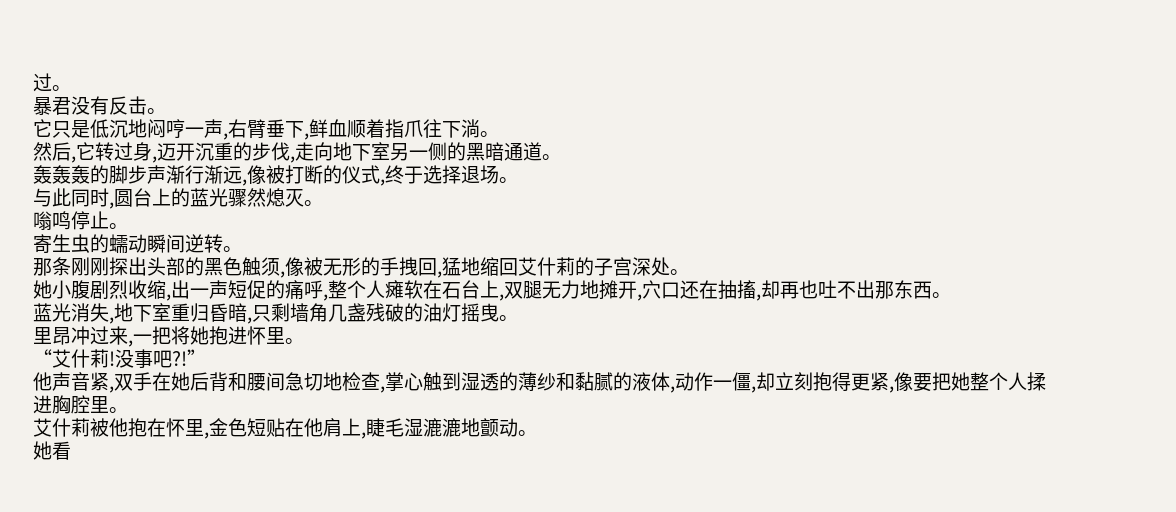过。
暴君没有反击。
它只是低沉地闷哼一声,右臂垂下,鲜血顺着指爪往下淌。
然后,它转过身,迈开沉重的步伐,走向地下室另一侧的黑暗通道。
轰轰轰的脚步声渐行渐远,像被打断的仪式,终于选择退场。
与此同时,圆台上的蓝光骤然熄灭。
嗡鸣停止。
寄生虫的蠕动瞬间逆转。
那条刚刚探出头部的黑色触须,像被无形的手拽回,猛地缩回艾什莉的子宫深处。
她小腹剧烈收缩,出一声短促的痛呼,整个人瘫软在石台上,双腿无力地摊开,穴口还在抽搐,却再也吐不出那东西。
蓝光消失,地下室重归昏暗,只剩墙角几盏残破的油灯摇曳。
里昂冲过来,一把将她抱进怀里。
“艾什莉!没事吧?!”
他声音紧,双手在她后背和腰间急切地检查,掌心触到湿透的薄纱和黏腻的液体,动作一僵,却立刻抱得更紧,像要把她整个人揉进胸腔里。
艾什莉被他抱在怀里,金色短贴在他肩上,睫毛湿漉漉地颤动。
她看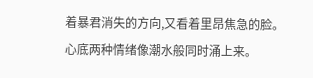着暴君消失的方向,又看着里昂焦急的脸。
心底两种情绪像潮水般同时涌上来。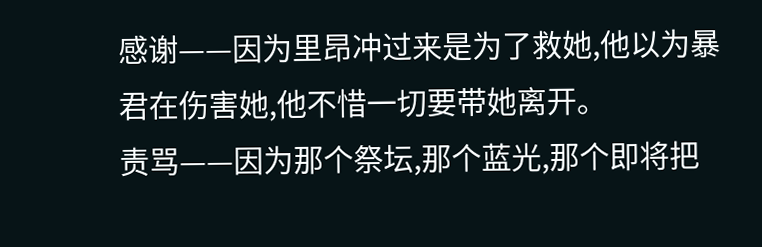感谢——因为里昂冲过来是为了救她,他以为暴君在伤害她,他不惜一切要带她离开。
责骂——因为那个祭坛,那个蓝光,那个即将把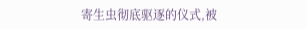寄生虫彻底驱逐的仪式,被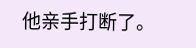他亲手打断了。